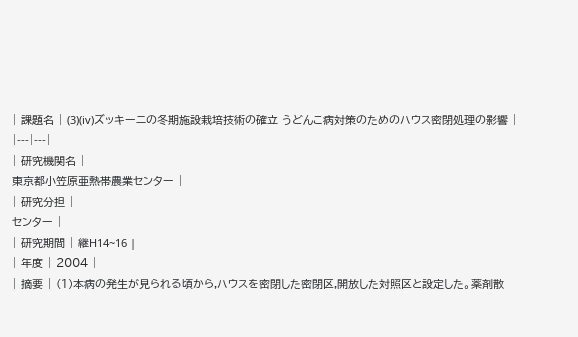| 課題名 | (3)(iv)ズッキーニの冬期施設栽培技術の確立 うどんこ病対策のためのハウス密閉処理の影響 |
|---|---|
| 研究機関名 |
東京都小笠原亜熱帯農業センター |
| 研究分担 |
センター |
| 研究期間 | 継H14~16 |
| 年度 | 2004 |
| 摘要 | (1)本病の発生が見られる頃から,ハウスを密閉した密閉区,開放した対照区と設定した。薬剤散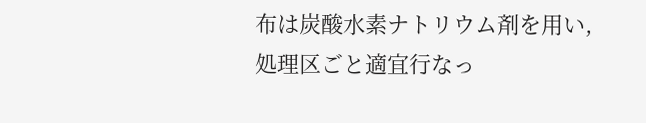布は炭酸水素ナトリウム剤を用い,処理区ごと適宜行なっ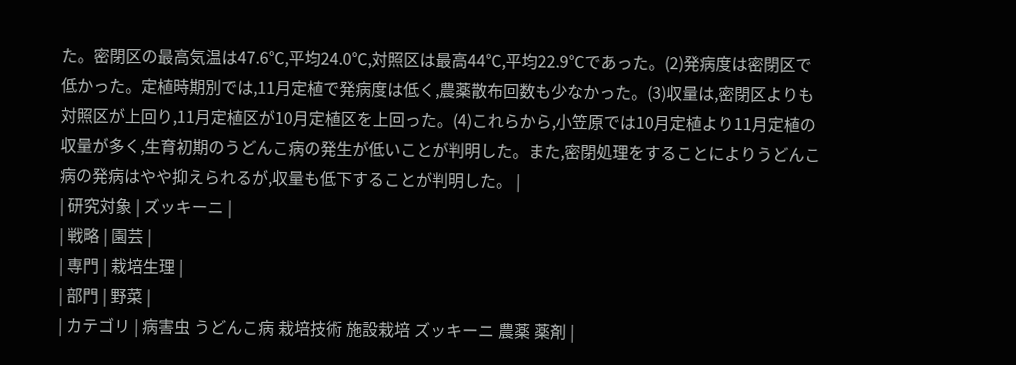た。密閉区の最高気温は47.6℃,平均24.0℃,対照区は最高44℃,平均22.9℃であった。(2)発病度は密閉区で低かった。定植時期別では,11月定植で発病度は低く,農薬散布回数も少なかった。(3)収量は,密閉区よりも対照区が上回り,11月定植区が10月定植区を上回った。(4)これらから,小笠原では10月定植より11月定植の収量が多く,生育初期のうどんこ病の発生が低いことが判明した。また,密閉処理をすることによりうどんこ病の発病はやや抑えられるが,収量も低下することが判明した。 |
| 研究対象 | ズッキーニ |
| 戦略 | 園芸 |
| 専門 | 栽培生理 |
| 部門 | 野菜 |
| カテゴリ | 病害虫 うどんこ病 栽培技術 施設栽培 ズッキーニ 農薬 薬剤 |